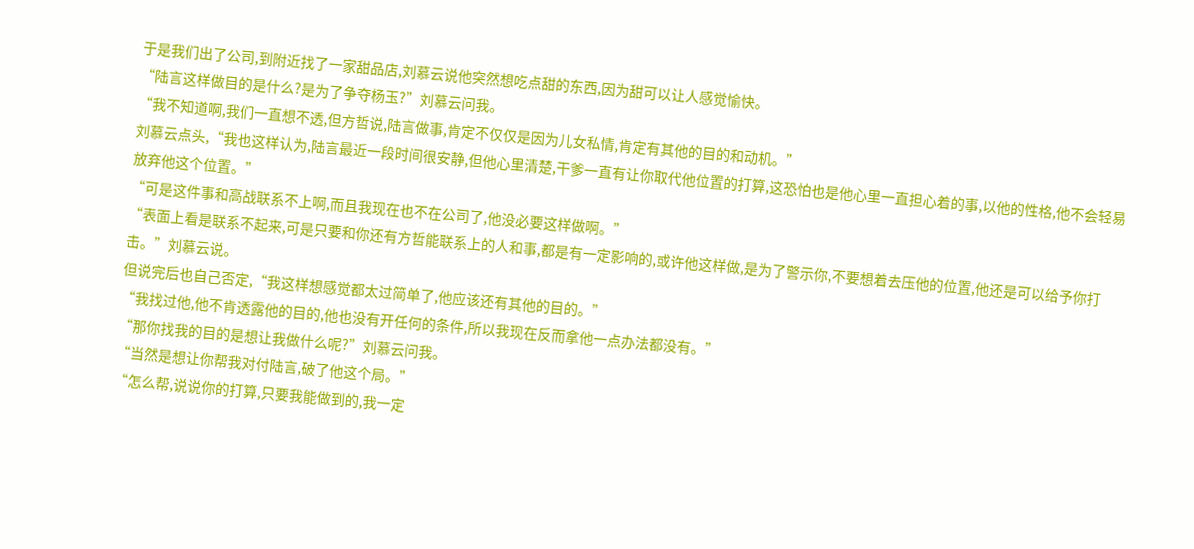于是我们出了公司,到附近找了一家甜品店,刘慕云说他突然想吃点甜的东西,因为甜可以让人感觉愉快。
“陆言这样做目的是什么?是为了争夺杨玉?”刘慕云问我。
“我不知道啊,我们一直想不透,但方哲说,陆言做事,肯定不仅仅是因为儿女私情,肯定有其他的目的和动机。”
刘慕云点头,“我也这样认为,陆言最近一段时间很安静,但他心里清楚,干爹一直有让你取代他位置的打算,这恐怕也是他心里一直担心着的事,以他的性格,他不会轻易放弃他这个位置。”
“可是这件事和高战联系不上啊,而且我现在也不在公司了,他没必要这样做啊。”
“表面上看是联系不起来,可是只要和你还有方哲能联系上的人和事,都是有一定影响的,或许他这样做,是为了警示你,不要想着去压他的位置,他还是可以给予你打击。”刘慕云说。
但说完后也自己否定,“我这样想感觉都太过简单了,他应该还有其他的目的。”
“我找过他,他不肯透露他的目的,他也没有开任何的条件,所以我现在反而拿他一点办法都没有。”
“那你找我的目的是想让我做什么呢?”刘慕云问我。
“当然是想让你帮我对付陆言,破了他这个局。”
“怎么帮,说说你的打算,只要我能做到的,我一定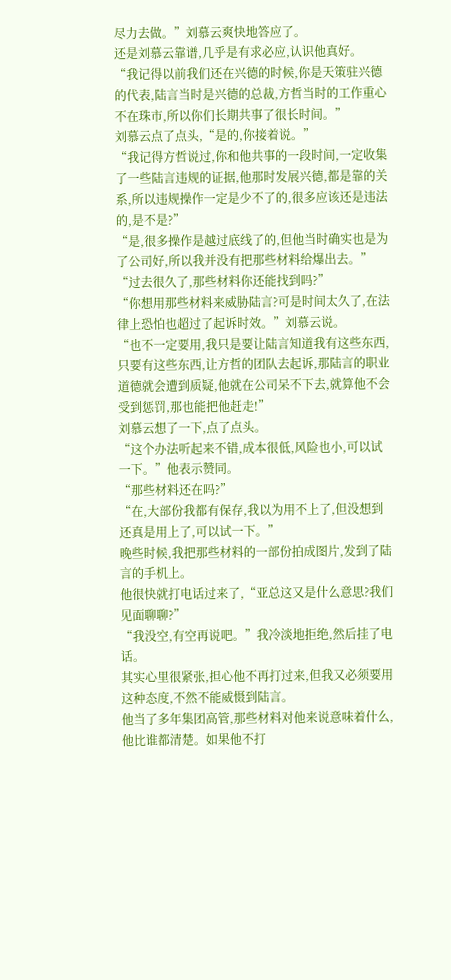尽力去做。”刘慕云爽快地答应了。
还是刘慕云靠谱,几乎是有求必应,认识他真好。
“我记得以前我们还在兴德的时候,你是天策驻兴德的代表,陆言当时是兴德的总裁,方哲当时的工作重心不在珠市,所以你们长期共事了很长时间。”
刘慕云点了点头,“是的,你接着说。”
“我记得方哲说过,你和他共事的一段时间,一定收集了一些陆言违规的证据,他那时发展兴德,都是靠的关系,所以违规操作一定是少不了的,很多应该还是违法的,是不是?”
“是,很多操作是越过底线了的,但他当时确实也是为了公司好,所以我并没有把那些材料给爆出去。”
“过去很久了,那些材料你还能找到吗?”
“你想用那些材料来威胁陆言?可是时间太久了,在法律上恐怕也超过了起诉时效。”刘慕云说。
“也不一定要用,我只是要让陆言知道我有这些东西,只要有这些东西,让方哲的团队去起诉,那陆言的职业道德就会遭到质疑,他就在公司呆不下去,就算他不会受到惩罚,那也能把他赶走!”
刘慕云想了一下,点了点头。
“这个办法听起来不错,成本很低,风险也小,可以试一下。”他表示赞同。
“那些材料还在吗?”
“在,大部份我都有保存,我以为用不上了,但没想到还真是用上了,可以试一下。”
晚些时候,我把那些材料的一部份拍成图片,发到了陆言的手机上。
他很快就打电话过来了,“亚总这又是什么意思?我们见面聊聊?”
“我没空,有空再说吧。”我冷淡地拒绝,然后挂了电话。
其实心里很紧张,担心他不再打过来,但我又必须要用这种态度,不然不能威慑到陆言。
他当了多年集团高管,那些材料对他来说意味着什么,他比谁都清楚。如果他不打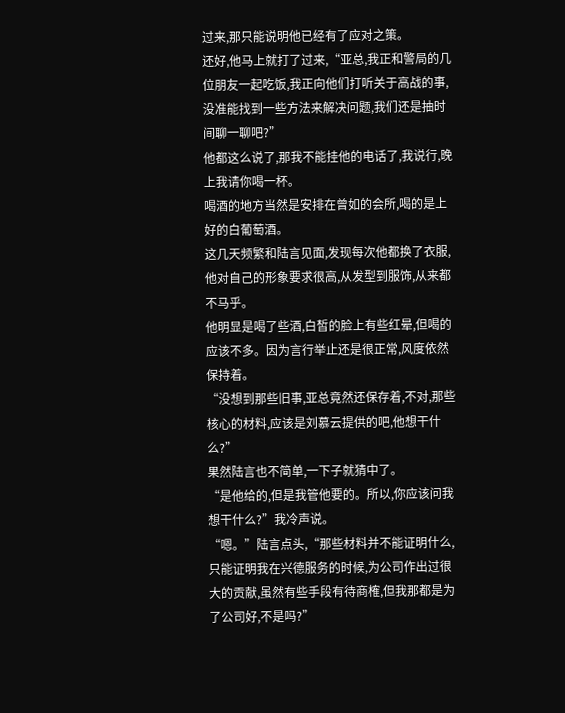过来,那只能说明他已经有了应对之策。
还好,他马上就打了过来,“亚总,我正和警局的几位朋友一起吃饭,我正向他们打听关于高战的事,没准能找到一些方法来解决问题,我们还是抽时间聊一聊吧?”
他都这么说了,那我不能挂他的电话了,我说行,晚上我请你喝一杯。
喝酒的地方当然是安排在曾如的会所,喝的是上好的白葡萄酒。
这几天频繁和陆言见面,发现每次他都换了衣服,他对自己的形象要求很高,从发型到服饰,从来都不马乎。
他明显是喝了些酒,白皙的脸上有些红晕,但喝的应该不多。因为言行举止还是很正常,风度依然保持着。
“没想到那些旧事,亚总竟然还保存着,不对,那些核心的材料,应该是刘慕云提供的吧,他想干什么?”
果然陆言也不简单,一下子就猜中了。
“是他给的,但是我管他要的。所以,你应该问我想干什么?”我冷声说。
“嗯。”陆言点头,“那些材料并不能证明什么,只能证明我在兴德服务的时候,为公司作出过很大的贡献,虽然有些手段有待商榷,但我那都是为了公司好,不是吗?”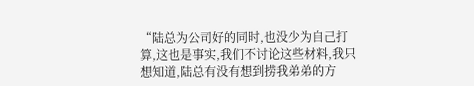“陆总为公司好的同时,也没少为自己打算,这也是事实,我们不讨论这些材料,我只想知道,陆总有没有想到捞我弟弟的方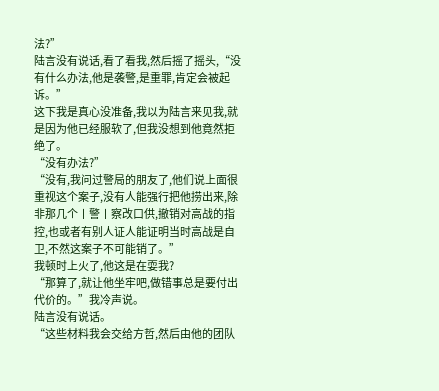法?”
陆言没有说话,看了看我,然后摇了摇头,“没有什么办法,他是袭警,是重罪,肯定会被起诉。”
这下我是真心没准备,我以为陆言来见我,就是因为他已经服软了,但我没想到他竟然拒绝了。
“没有办法?”
“没有,我问过警局的朋友了,他们说上面很重视这个案子,没有人能强行把他捞出来,除非那几个丨警丨察改口供,撤销对高战的指控,也或者有别人证人能证明当时高战是自卫,不然这案子不可能销了。”
我顿时上火了,他这是在耍我?
“那算了,就让他坐牢吧,做错事总是要付出代价的。”我冷声说。
陆言没有说话。
“这些材料我会交给方哲,然后由他的团队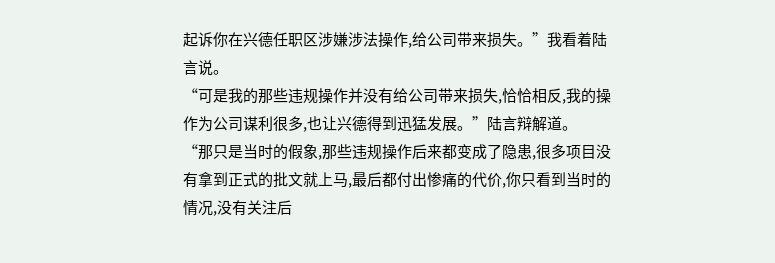起诉你在兴德任职区涉嫌涉法操作,给公司带来损失。”我看着陆言说。
“可是我的那些违规操作并没有给公司带来损失,恰恰相反,我的操作为公司谋利很多,也让兴德得到迅猛发展。”陆言辩解道。
“那只是当时的假象,那些违规操作后来都变成了隐患,很多项目没有拿到正式的批文就上马,最后都付出惨痛的代价,你只看到当时的情况,没有关注后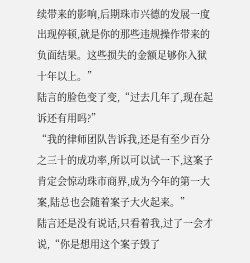续带来的影响,后期珠市兴德的发展一度出现停顿,就是你的那些违规操作带来的负面结果。这些损失的金额足够你入狱十年以上。”
陆言的脸色变了变,“过去几年了,现在起诉还有用吗?”
“我的律师团队告诉我,还是有至少百分之三十的成功率,所以可以试一下,这案子肯定会惊动珠市商界,成为今年的第一大案,陆总也会随着案子大火起来。”
陆言还是没有说话,只看着我,过了一会才说,“你是想用这个案子毁了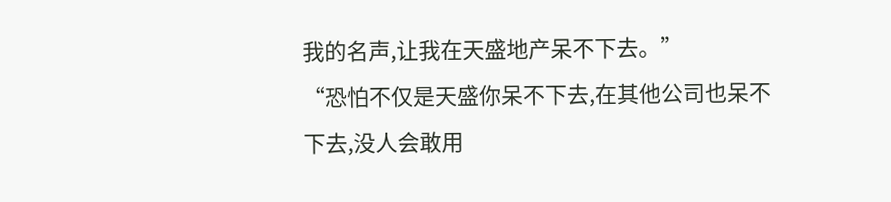我的名声,让我在天盛地产呆不下去。”
“恐怕不仅是天盛你呆不下去,在其他公司也呆不下去,没人会敢用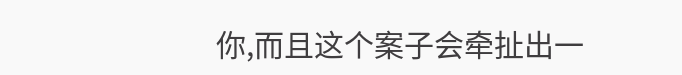你,而且这个案子会牵扯出一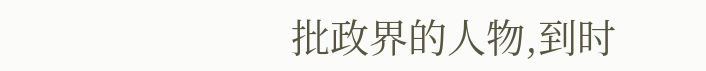批政界的人物,到时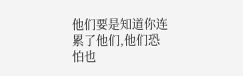他们要是知道你连累了他们,他们恐怕也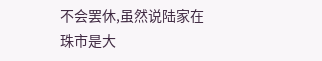不会罢休,虽然说陆家在珠市是大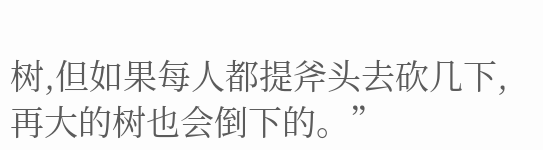树,但如果每人都提斧头去砍几下,再大的树也会倒下的。”